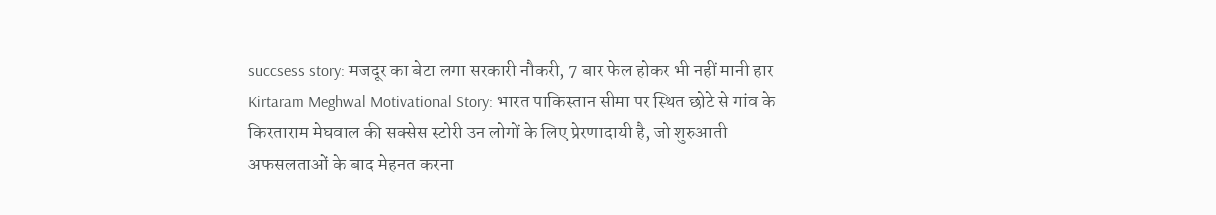succsess story: मजदूर का बेटा लगा सरकारी नौकरी, 7 बार फेल होकर भी नहीं मानी हार
Kirtaram Meghwal Motivational Story: भारत पाकिस्तान सीमा पर स्थित छोटे से गांव के किरताराम मेघवाल की सक्सेस स्टोरी उन लोगों के लिए प्रेरणादायी है, जो शुरुआती अफसलताओं के बाद मेहनत करना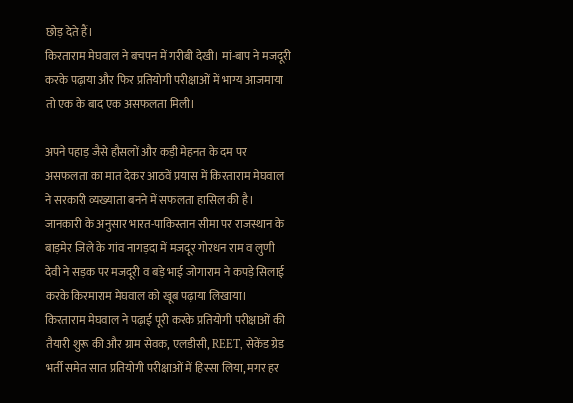छोड़ देते हैं।
किरताराम मेघवाल ने बचपन में गरीबी देखी। मां-बाप ने मजदूरी करके पढ़ाया और फिर प्रतियोगी परीक्षाओं में भाग्य आजमाया तो एक के बाद एक असफलता मिली।

अपने पहाड़ जैसे हौसलों और कड़ी मेहनत के दम पर असफलता का मात देकर आठवें प्रयास में किरताराम मेघवाल ने सरकारी व्यख्याता बनने में सफलता हासिल की है।
जानकारी के अनुसार भारत-पाकिस्तान सीमा पर राजस्थान के बाड़मेर जिले के गांव नागड़दा में मजदूर गोरधन राम व लुणी देवी ने सड़क पर मजदूरी व बड़े भाई जोगाराम ने कपड़े सिलाई करके किरमाराम मेघवाल को खूब पढ़ाया लिखाया।
किरताराम मेघवाल ने पढ़ाई पूरी करके प्रतियोगी परीक्षाओं की तैयारी शुरू की और ग्राम सेवक, एलडीसी, REET, सेकेंड ग्रेड भर्ती समेत सात प्रतियोगी परीक्षाओं में हिस्सा लिया, मगर हर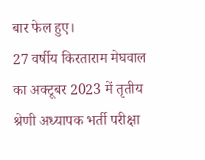बार फेल हुए।
27 वर्षीय किरताराम मेघवाल का अक्टूबर 2023 में तृतीय श्रेणी अध्यापक भर्ती परीक्षा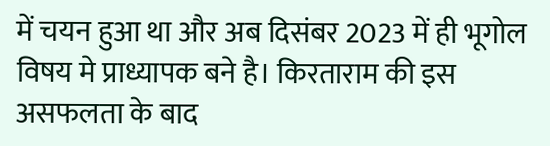में चयन हुआ था और अब दिसंबर 2023 में ही भूगोल विषय मे प्राध्यापक बने है। किरताराम की इस असफलता के बाद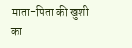माता-पिता की खुशी का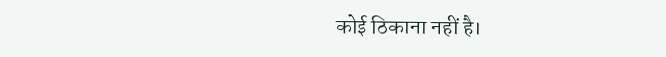कोई ठिकाना नहीं है।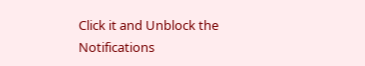Click it and Unblock the Notifications